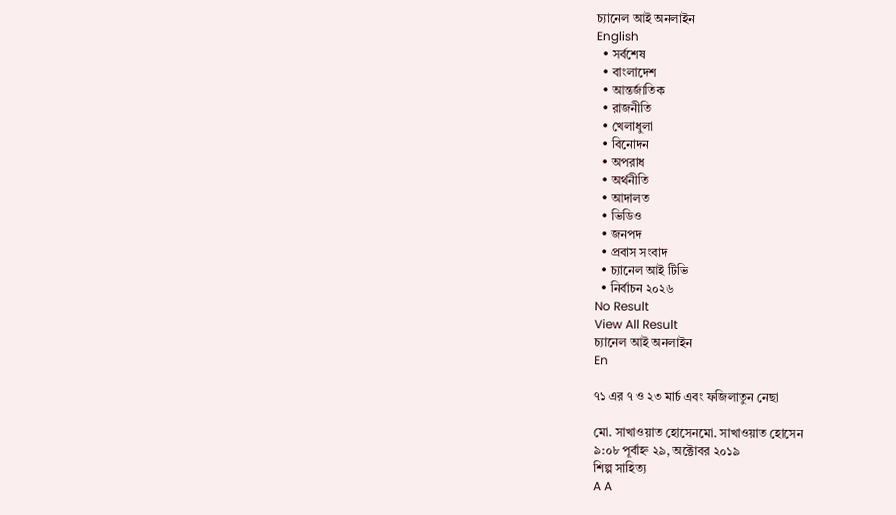চ্যানেল আই অনলাইন
English
  • সর্বশেষ
  • বাংলাদেশ
  • আন্তর্জাতিক
  • রাজনীতি
  • খেলাধুলা
  • বিনোদন
  • অপরাধ
  • অর্থনীতি
  • আদালত
  • ভিডিও
  • জনপদ
  • প্রবাস সংবাদ
  • চ্যানেল আই টিভি
  • নির্বাচন ২০২৬
No Result
View All Result
চ্যানেল আই অনলাইন
En

৭১ এর ৭ ও ২৩ মার্চ এবং ফজিলাতুন নেছা

মো. সাখাওয়াত হোসেনমো. সাখাওয়াত হোসেন
৯:০৮ পূর্বাহ্ন ২৯, অক্টোবর ২০১৯
শিল্প সাহিত্য
A A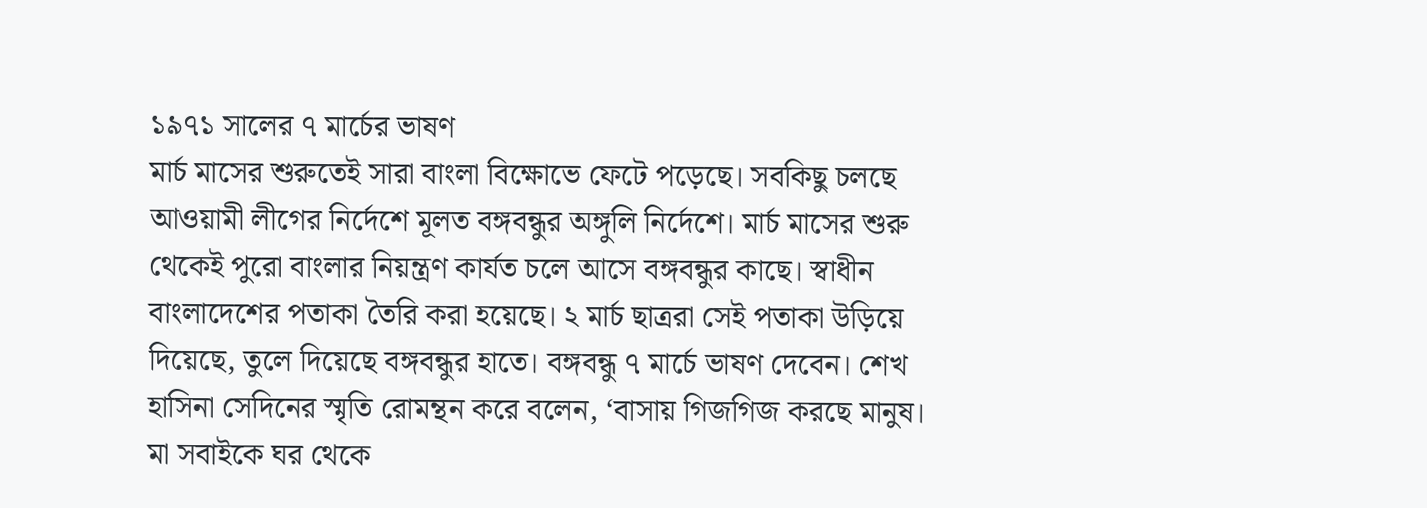১৯৭১ সালের ৭ মার্চের ভাষণ
মার্চ মাসের শুরুতেই সারা বাংলা বিক্ষোভে ফেটে পড়েছে। সবকিছু চলছে আওয়ামী লীগের নির্দেশে মূলত বঙ্গবন্ধুর অঙ্গুলি নির্দেশে। মার্চ মাসের শুরু থেকেই পুরো বাংলার নিয়ন্ত্রণ কার্যত চলে আসে বঙ্গবন্ধুর কাছে। স্বাধীন বাংলাদেশের পতাকা তৈরি করা হয়েছে। ২ মার্চ ছাত্ররা সেই পতাকা উড়িয়ে দিয়েছে, তুলে দিয়েছে বঙ্গবন্ধুর হাতে। বঙ্গবন্ধু ৭ মার্চে ভাষণ দেবেন। শেখ হাসিনা সেদিনের স্মৃতি রোমন্থন করে বলেন, ‘বাসায় গিজগিজ করছে মানুষ। মা সবাইকে ঘর থেকে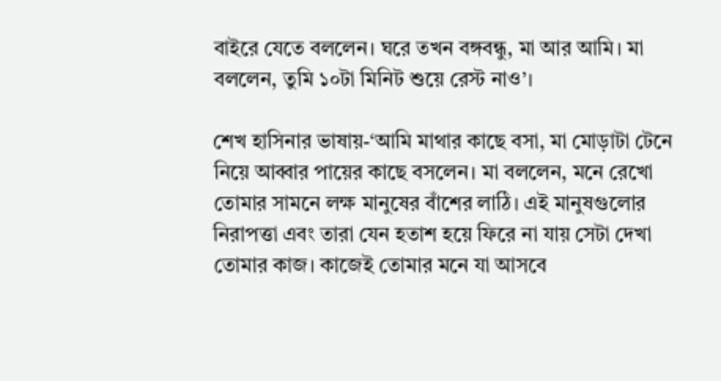বাইরে যেতে বললেন। ঘরে তখন বঙ্গবন্ধু, মা আর আমি। মা বললেন, তুমি ১০টা মিনিট শুয়ে রেস্ট নাও’।

শেখ হাসিনার ভাষায়-‘আমি মাথার কাছে বসা, মা মোড়াটা টেনে নিয়ে আব্বার পায়ের কাছে বসলেন। মা বললেন, মনে রেখো তোমার সামনে লক্ষ মানুষের বাঁশের লাঠি। এই মানুষগুলোর নিরাপত্তা এবং তারা যেন হতাশ হয়ে ফিরে না যায় সেটা দেখা তোমার কাজ। কাজেই তোমার মনে যা আসবে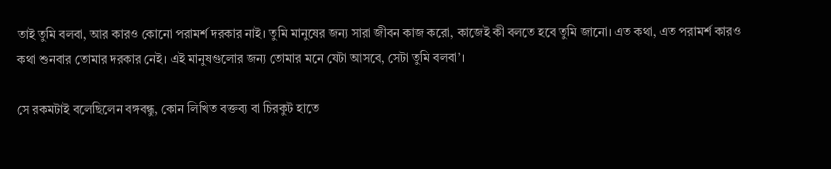তাই তুমি বলবা, আর কারও কোনো পরামর্শ দরকার নাই। তুমি মানুষের জন্য সারা জীবন কাজ করো, কাজেই কী বলতে হবে তুমি জানো। এত কথা, এত পরামর্শ কারও কথা শুনবার তোমার দরকার নেই। এই মানুষগুলোর জন্য তোমার মনে যেটা আসবে, সেটা তুমি বলবা’।

সে রকমটাই বলেছিলেন বঙ্গবন্ধু, কোন লিখিত বক্তব্য বা চিরকুট হাতে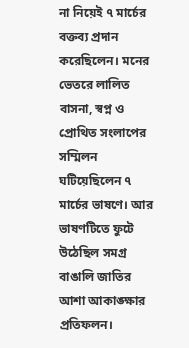না নিয়েই ৭ মার্চের বক্তব্য প্রদান করেছিলেন। মনের ভেতরে লালিত বাসনা, স্বপ্ন ও প্রোথিত সংলাপের সম্মিলন ঘটিয়েছিলেন ৭ মার্চের ভাষণে। আর ভাষণটিতে ফুটে উঠেছিল সমগ্র বাঙালি জাতির আশা আকাঙ্ক্ষার প্রতিফলন।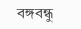বঙ্গবন্ধু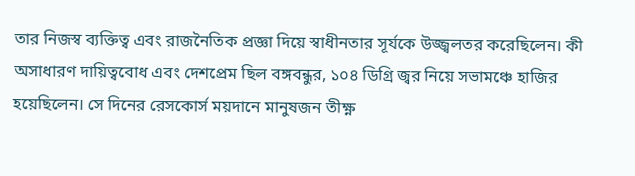তার নিজস্ব ব্যক্তিত্ব এবং রাজনৈতিক প্রজ্ঞা দিয়ে স্বাধীনতার সূর্যকে উজ্জ্বলতর করেছিলেন। কী অসাধারণ দায়িত্ববোধ এবং দেশপ্রেম ছিল বঙ্গবন্ধুর, ১০৪ ডিগ্রি জ্বর নিয়ে সভামঞ্চে হাজির হয়েছিলেন। সে দিনের রেসকোর্স ময়দানে মানুষজন তীক্ষ্ণ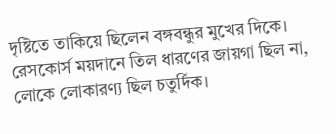দৃষ্টিতে তাকিয়ে ছিলেন বঙ্গবন্ধুর মুখের দিকে। রেসকোর্স ময়দানে তিল ধারণের জায়গা ছিল না, লোকে লোকারণ্য ছিল চতুর্দিক।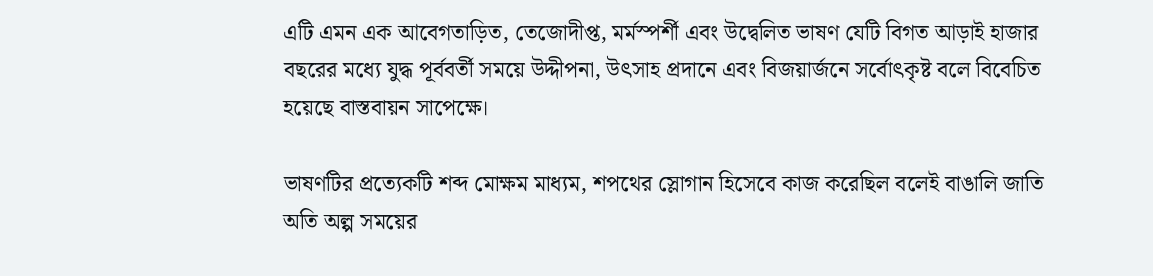এটি এমন এক আবেগতাড়িত, তেজোদীপ্ত, মর্মস্পর্শী এবং উদ্বেলিত ভাষণ যেটি বিগত আড়াই হাজার বছরের মধ্যে যুদ্ধ পূর্ববর্তী সময়ে উদ্দীপনা, উৎসাহ প্রদানে এবং বিজয়ার্জনে সর্বোৎকৃষ্ট বলে বিবেচিত হয়েছে বাস্তবায়ন সাপেক্ষে।

ভাষণটির প্রত্যেকটি শব্দ মোক্ষম মাধ্যম, শপথের স্লোগান হিসেবে কাজ করেছিল বলেই বাঙালি জাতি অতি অল্প সময়ের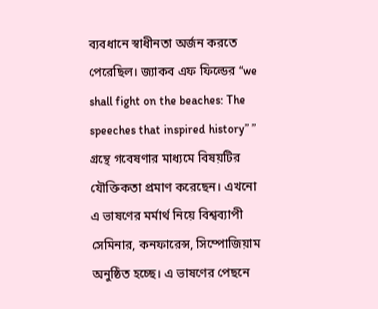ব্যবধানে স্বাধীনতা অর্জন করতে পেরেছিল। জ্যাকব এফ ফিল্ডের “we shall fight on the beaches: The speeches that inspired history” ” গ্রন্থে গবেষণার মাধ্যমে বিষয়টির যৌক্তিকতা প্রমাণ করেছেন। এখনো এ ভাষণের মর্মার্থ নিয়ে বিশ্বব্যাপী সেমিনার, কনফারেন্স, সিম্পোজিয়াম অনুষ্ঠিত হচ্ছে। এ ভাষণের পেছনে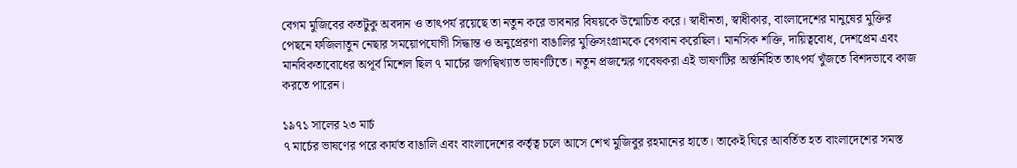বেগম মুজিবের কতটুকু অবদান ও তাৎপর্য রয়েছে তা নতুন করে ভাবনার বিষয়কে উন্মোচিত করে। স্বাধীনতা, স্বাধীকার, বাংলাদেশের মানুষের মুক্তির পেছনে ফজিলাতুন নেছার সময়োপযোগী সিদ্ধান্ত ও অনুপ্রেরণা বাঙালির মুক্তিসংগ্রামকে বেগবান করেছিল। মানসিক শক্তি, দায়িত্ববোধ, দেশপ্রেম এবং মানবিকতাবোধের অপূর্ব মিশেল ছিল ৭ মার্চের জগদ্বিখ্যাত ভাষণটিতে। নতুন প্রজন্মের গবেষকরা এই ভাষণটির অর্ন্তর্নিহিত তাৎপর্য খুঁজতে বিশদভাবে কাজ করতে পারেন।

১৯৭১ সালের ২৩ মার্চ
৭ মার্চের ভাষণের পরে কার্যত বাঙালি এবং বাংলাদেশের কর্তৃত্ব চলে আসে শেখ মুজিবুর রহমানের হাতে। তাকেই ঘিরে আবর্তিত হত বাংলাদেশের সমস্ত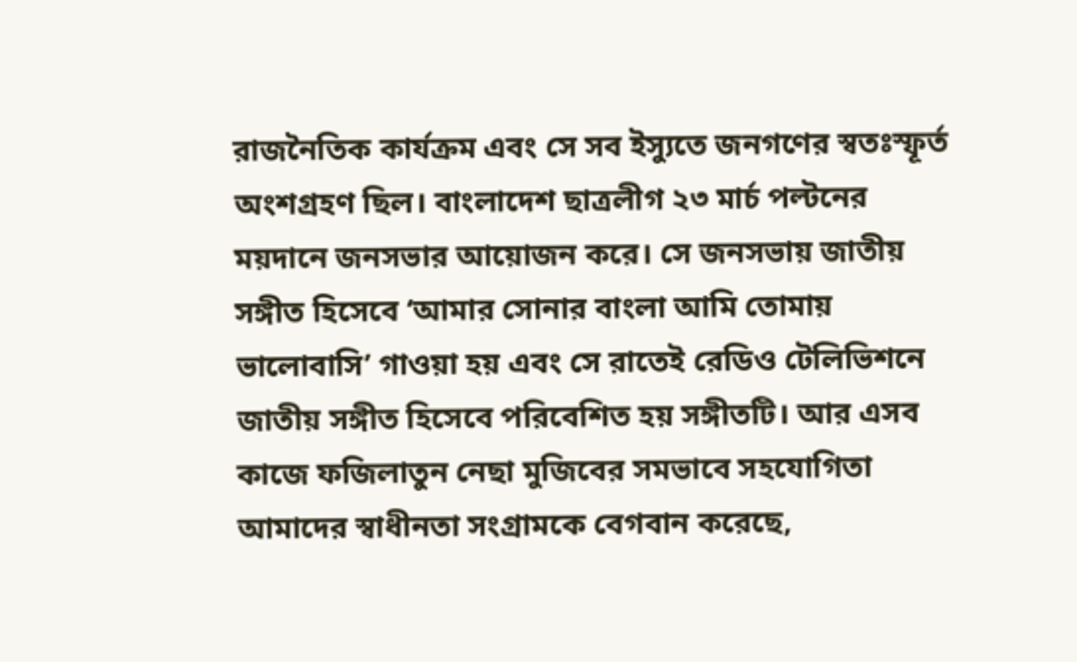রাজনৈতিক কার্যক্রম এবং সে সব ইস্যুতে জনগণের স্বতঃস্ফূর্ত অংশগ্রহণ ছিল। বাংলাদেশ ছাত্রলীগ ২৩ মার্চ পল্টনের ময়দানে জনসভার আয়োজন করে। সে জনসভায় জাতীয় সঙ্গীত হিসেবে ‘আমার সোনার বাংলা আমি তোমায় ভালোবাসি’ গাওয়া হয় এবং সে রাতেই রেডিও টেলিভিশনে জাতীয় সঙ্গীত হিসেবে পরিবেশিত হয় সঙ্গীতটি। আর এসব কাজে ফজিলাতুন নেছা মুজিবের সমভাবে সহযোগিতা আমাদের স্বাধীনতা সংগ্রামকে বেগবান করেছে,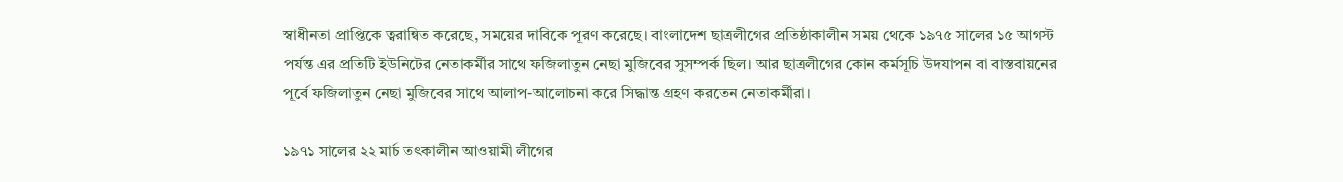স্বাধীনতা প্রাপ্তিকে ত্বরান্বিত করেছে, সময়ের দাবিকে পূরণ করেছে। বাংলাদেশ ছাত্রলীগের প্রতিষ্ঠাকালীন সময় থেকে ১৯৭৫ সালের ১৫ আগস্ট পর্যন্ত এর প্রতিটি ইউনিটের নেতাকর্মীর সাথে ফজিলাতুন নেছা মুজিবের সুসম্পর্ক ছিল। আর ছাত্রলীগের কোন কর্মসূচি উদযাপন বা বাস্তবায়নের পূর্বে ফজিলাতুন নেছা মুজিবের সাথে আলাপ-আলোচনা করে সিদ্ধান্ত গ্রহণ করতেন নেতাকর্মীরা।

১৯৭১ সালের ২২ মার্চ তৎকালীন আওয়ামী লীগের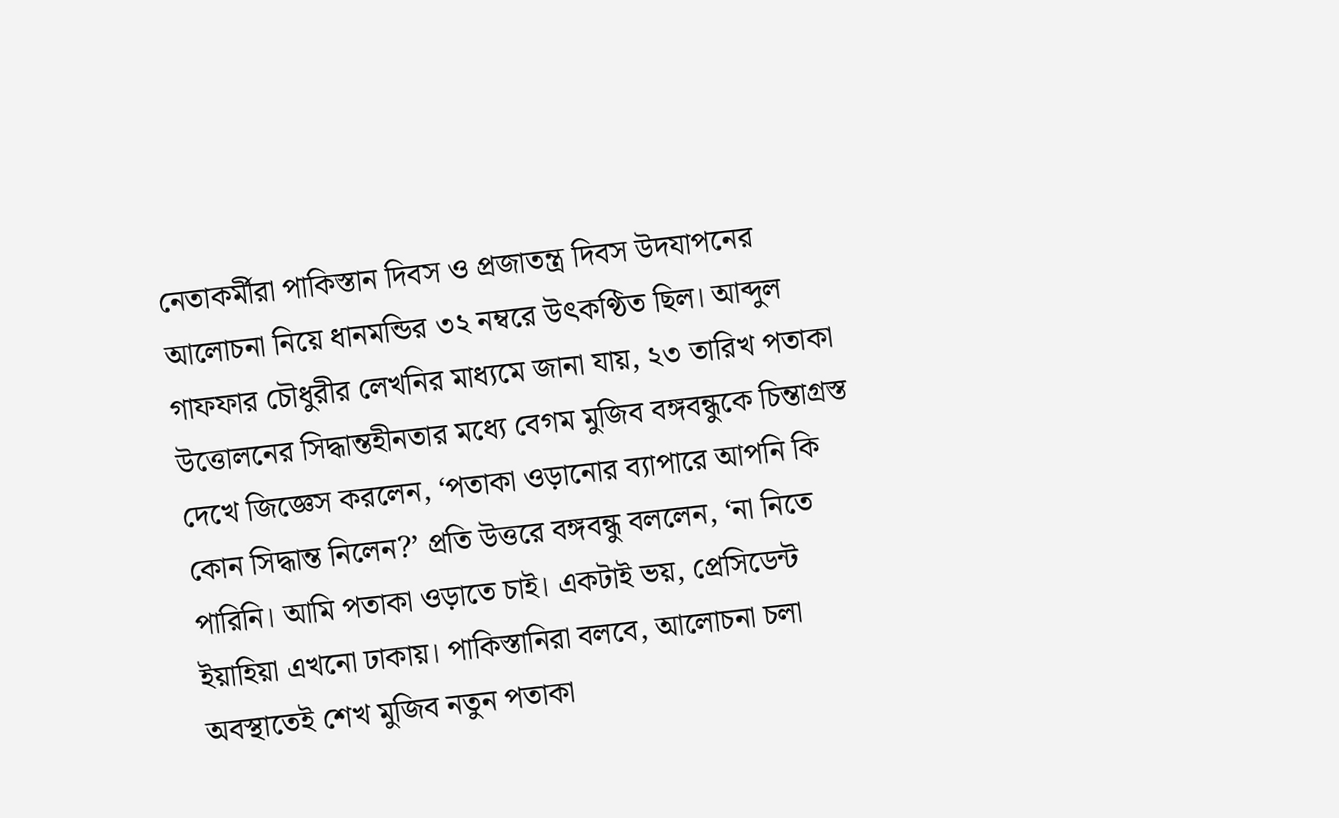নেতাকর্মীরা পাকিস্তান দিবস ও প্রজাতন্ত্র দিবস উদযাপনের আলোচনা নিয়ে ধানমন্ডির ৩২ নম্বরে উৎকণ্ঠিত ছিল। আব্দুল গাফফার চৌধুরীর লেখনির মাধ্যমে জানা যায়, ২৩ তারিখ পতাকা উত্তোলনের সিদ্ধান্তহীনতার মধ্যে বেগম মুজিব বঙ্গবন্ধুকে চিন্তাগ্রস্ত দেখে জিজ্ঞেস করলেন, ‘পতাকা ওড়ানোর ব্যাপারে আপনি কি কোন সিদ্ধান্ত নিলেন?’ প্রতি উত্তরে বঙ্গবন্ধু বললেন, ‘না নিতে পারিনি। আমি পতাকা ওড়াতে চাই। একটাই ভয়, প্রেসিডেন্ট ইয়াহিয়া এখনো ঢাকায়। পাকিস্তানিরা বলবে, আলোচনা চলা অবস্থাতেই শেখ মুজিব নতুন পতাকা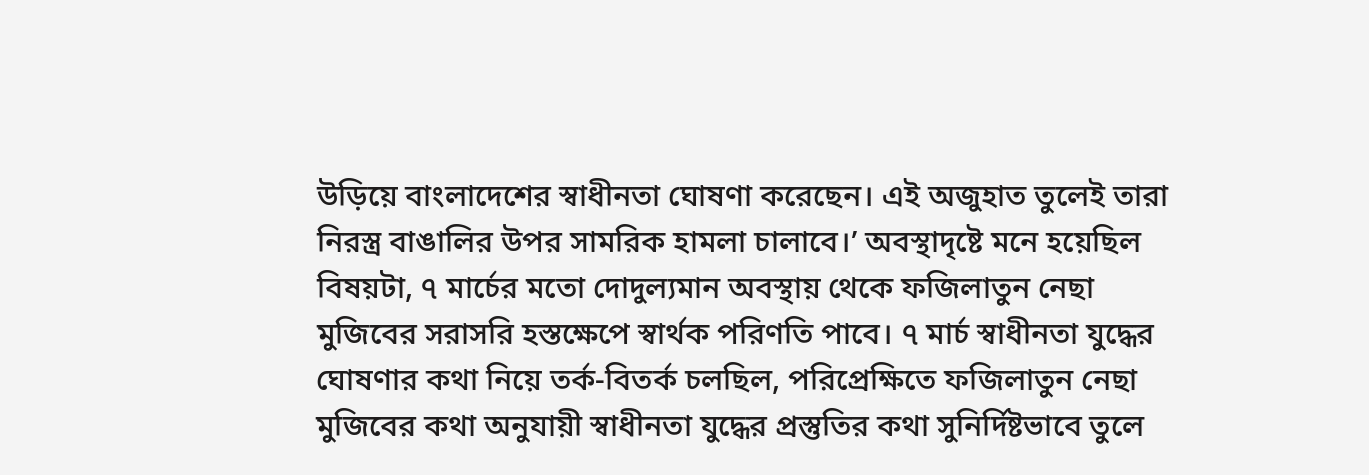উড়িয়ে বাংলাদেশের স্বাধীনতা ঘোষণা করেছেন। এই অজুহাত তুলেই তারা নিরস্ত্র বাঙালির উপর সামরিক হামলা চালাবে।’ অবস্থাদৃষ্টে মনে হয়েছিল বিষয়টা, ৭ মার্চের মতো দোদুল্যমান অবস্থায় থেকে ফজিলাতুন নেছা মুজিবের সরাসরি হস্তক্ষেপে স্বার্থক পরিণতি পাবে। ৭ মার্চ স্বাধীনতা যুদ্ধের ঘোষণার কথা নিয়ে তর্ক-বিতর্ক চলছিল, পরিপ্রেক্ষিতে ফজিলাতুন নেছা মুজিবের কথা অনুযায়ী স্বাধীনতা যুদ্ধের প্রস্তুতির কথা সুনির্দিষ্টভাবে তুলে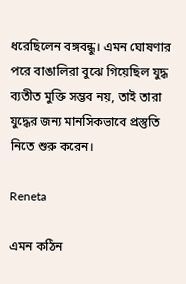ধরেছিলেন বঙ্গবন্ধু। এমন ঘোষণার পরে বাঙালিরা বুঝে গিয়েছিল যুদ্ধ ব্যতীত মুক্তি সম্ভব নয়, তাই তারা যুদ্ধের জন্য মানসিকভাবে প্রস্তুতি নিতে শুরু করেন।

Reneta

এমন কঠিন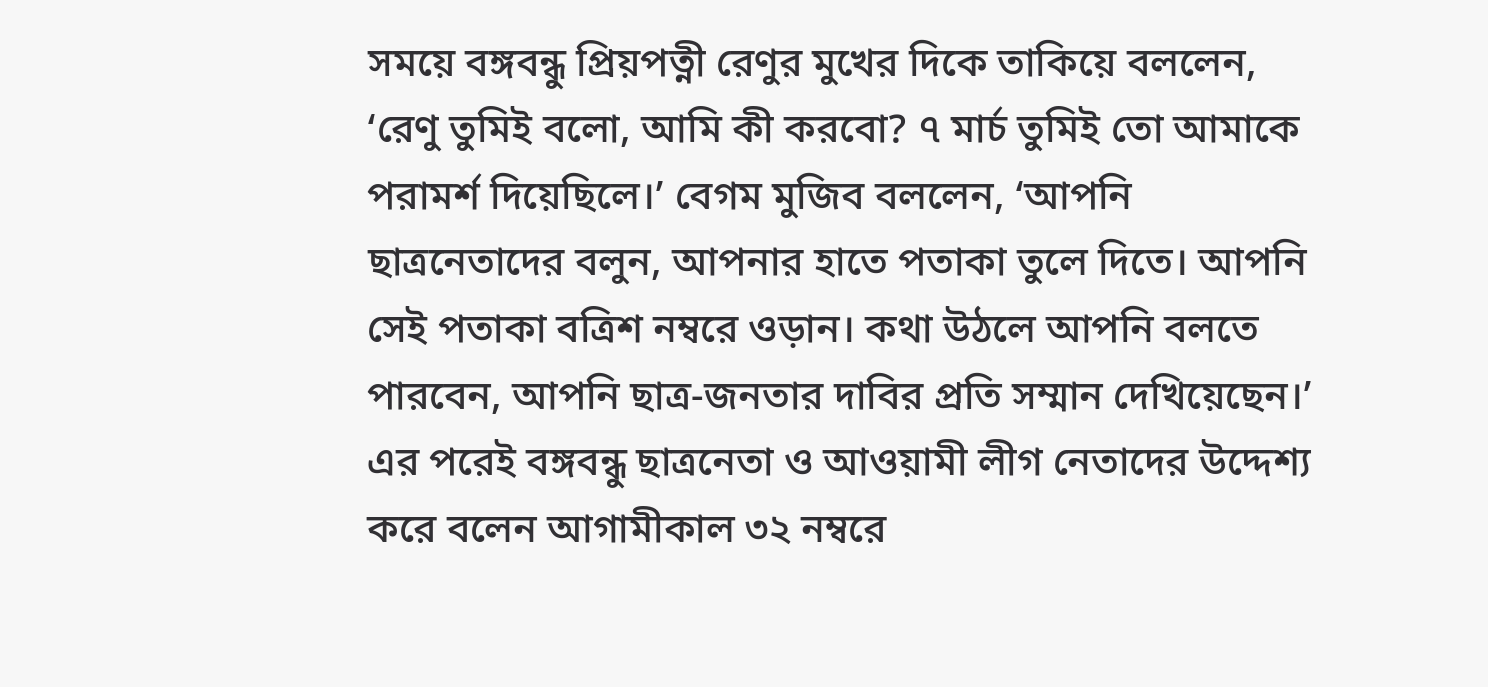সময়ে বঙ্গবন্ধু প্রিয়পত্নী রেণুর মুখের দিকে তাকিয়ে বললেন, ‘রেণু তুমিই বলো, আমি কী করবো? ৭ মার্চ তুমিই তো আমাকে পরামর্শ দিয়েছিলে।’ বেগম মুজিব বললেন, ‘আপনি ছাত্রনেতাদের বলুন, আপনার হাতে পতাকা তুলে দিতে। আপনি সেই পতাকা বত্রিশ নম্বরে ওড়ান। কথা উঠলে আপনি বলতে পারবেন, আপনি ছাত্র-জনতার দাবির প্রতি সম্মান দেখিয়েছেন।’ এর পরেই বঙ্গবন্ধু ছাত্রনেতা ও আওয়ামী লীগ নেতাদের উদ্দেশ্য করে বলেন আগামীকাল ৩২ নম্বরে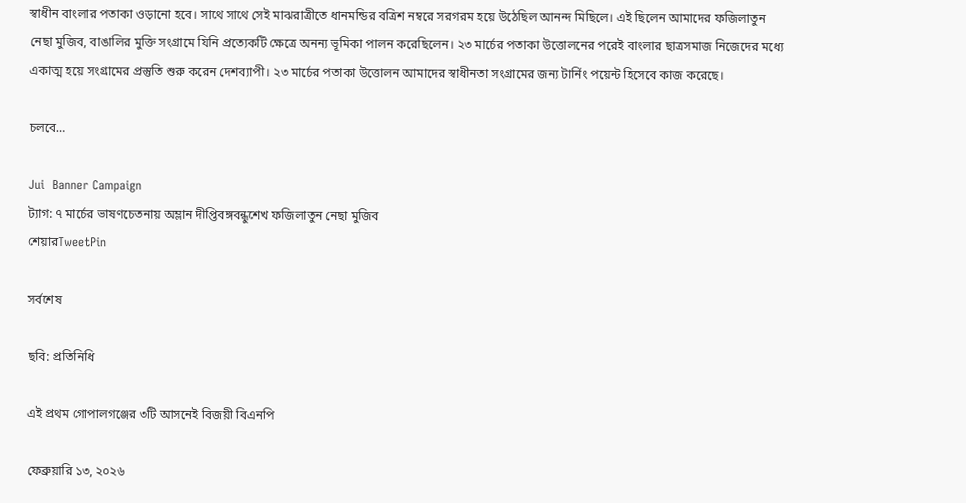স্বাধীন বাংলার পতাকা ওড়ানো হবে। সাথে সাথে সেই মাঝরাত্রীতে ধানমন্ডির বত্রিশ নম্বরে সরগরম হয়ে উঠেছিল আনন্দ মিছিলে। এই ছিলেন আমাদের ফজিলাতুন নেছা মুজিব, বাঙালির মুক্তি সংগ্রামে যিনি প্রত্যেকটি ক্ষেত্রে অনন্য ভূমিকা পালন করেছিলেন। ২৩ মার্চের পতাকা উত্তোলনের পরেই বাংলার ছাত্রসমাজ নিজেদের মধ্যে একাত্ম হয়ে সংগ্রামের প্রস্তুতি শুরু করেন দেশব্যাপী। ২৩ মার্চের পতাকা উত্তোলন আমাদের স্বাধীনতা সংগ্রামের জন্য টার্নিং পয়েন্ট হিসেবে কাজ করেছে।

চলবে…

Jui  Banner Campaign
ট্যাগ: ৭ মার্চের ভাষণচেতনায় অম্লান দীপ্তিবঙ্গবন্ধুশেখ ফজিলাতুন নেছা মুজিব
শেয়ারTweetPin

সর্বশেষ

ছবি: প্রতিনিধি

এই প্রথম গোপালগঞ্জের ৩টি আসনেই বিজয়ী বিএনপি

ফেব্রুয়ারি ১৩, ২০২৬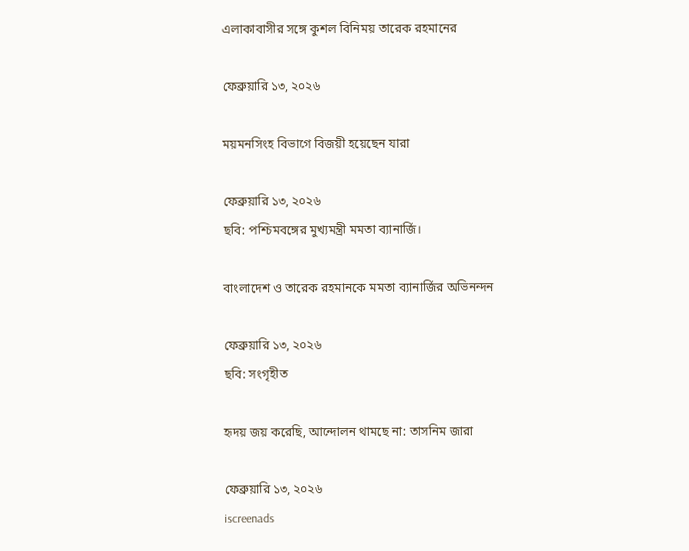এলাকাবাসীর সঙ্গে কুশল বিনিময় তারেক রহমানের

ফেব্রুয়ারি ১৩, ২০২৬

ময়মনসিংহ বিভাগে বিজয়ী হয়েছেন যারা

ফেব্রুয়ারি ১৩, ২০২৬
ছবি: পশ্চিমবঙ্গের মুখ্যমন্ত্রী মমতা ব্যানার্জি।

বাংলাদেশ ও তারেক রহমানকে মমতা ব্যানার্জির অভিনন্দন

ফেব্রুয়ারি ১৩, ২০২৬
ছবি: সংগৃহীত

হৃদয় জয় করেছি, আন্দোলন থামছে না: তাসনিম জারা

ফেব্রুয়ারি ১৩, ২০২৬
iscreenads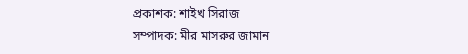প্রকাশক: শাইখ সিরাজ
সম্পাদক: মীর মাসরুর জামান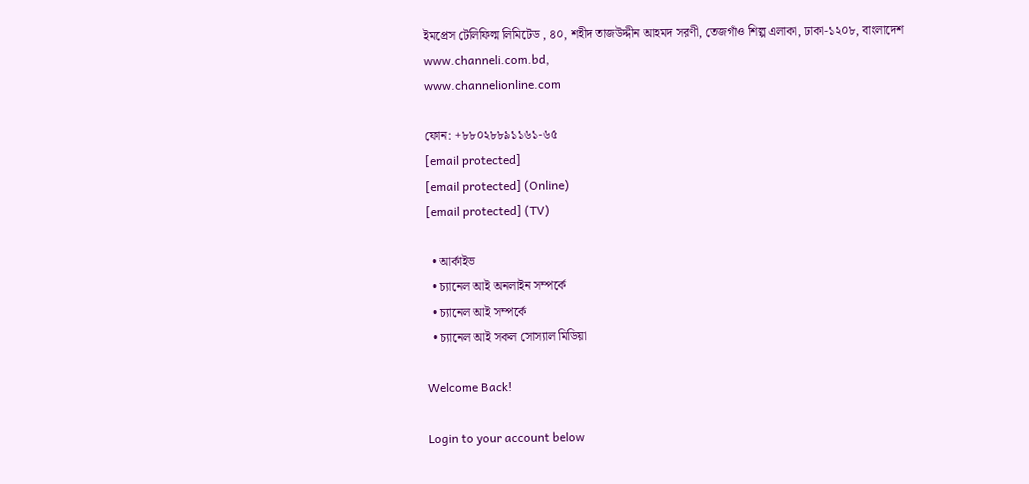ইমপ্রেস টেলিফিল্ম লিমিটেড , ৪০, শহীদ তাজউদ্দীন আহমদ সরণী, তেজগাঁও শিল্প এলাকা, ঢাকা-১২০৮, বাংলাদেশ
www.channeli.com.bd,
www.channelionline.com

ফোন: +৮৮০২৮৮৯১১৬১-৬৫
[email protected]
[email protected] (Online)
[email protected] (TV)

  • আর্কাইভ
  • চ্যানেল আই অনলাইন সম্পর্কে
  • চ্যানেল আই সম্পর্কে
  • চ্যানেল আই সকল সোস্যাল মিডিয়া

Welcome Back!

Login to your account below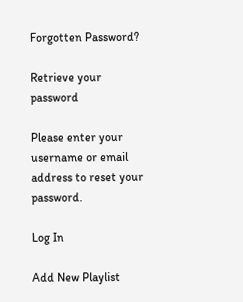Forgotten Password?

Retrieve your password

Please enter your username or email address to reset your password.

Log In

Add New Playlist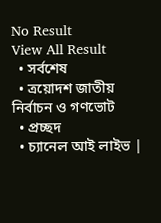No Result
View All Result
  • সর্বশেষ
  • ত্রয়োদশ জাতীয় নির্বাচন ও গণভোট
  • প্রচ্ছদ
  • চ্যানেল আই লাইভ |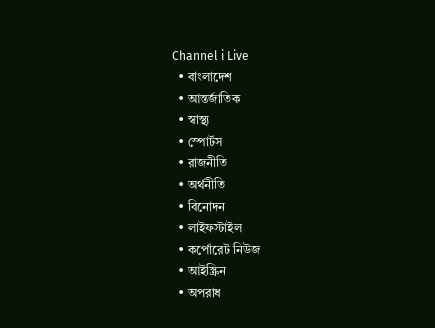Channel i Live
  • বাংলাদেশ
  • আন্তর্জাতিক
  • স্বাস্থ্য
  • স্পোর্টস
  • রাজনীতি
  • অর্থনীতি
  • বিনোদন
  • লাইফস্টাইল
  • কর্পোরেট নিউজ
  • আইস্ক্রিন
  • অপরাধ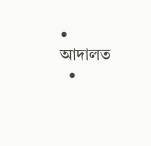• আদালত
  •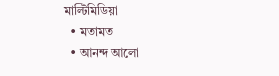মাল্টিমিডিয়া
  • মতামত
  • আনন্দ আলো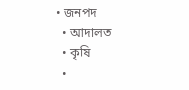• জনপদ
  • আদালত
  • কৃষি
  •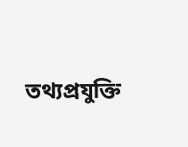তথ্যপ্রযুক্তি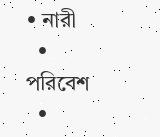• নারী
  • পরিবেশ
  •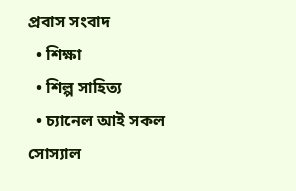প্রবাস সংবাদ
  • শিক্ষা
  • শিল্প সাহিত্য
  • চ্যানেল আই সকল সোস্যাল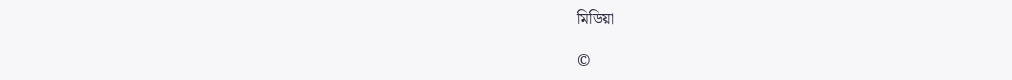মিডিয়া

©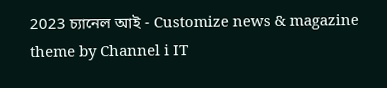2023 চ্যানেল আই - Customize news & magazine theme by Channel i IT